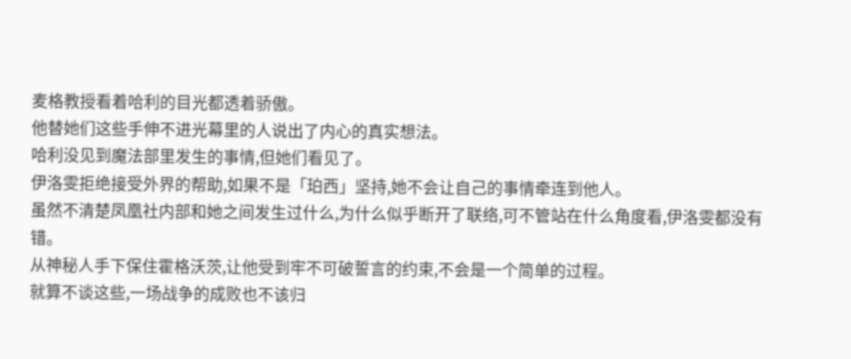麦格教授看着哈利的目光都透着骄傲。
他替她们这些手伸不进光幕里的人说出了内心的真实想法。
哈利没见到魔法部里发生的事情,但她们看见了。
伊洛雯拒绝接受外界的帮助,如果不是「珀西」坚持,她不会让自己的事情牵连到他人。
虽然不清楚凤凰社内部和她之间发生过什么,为什么似乎断开了联络,可不管站在什么角度看,伊洛雯都没有错。
从神秘人手下保住霍格沃茨,让他受到牢不可破誓言的约束,不会是一个简单的过程。
就算不谈这些,一场战争的成败也不该归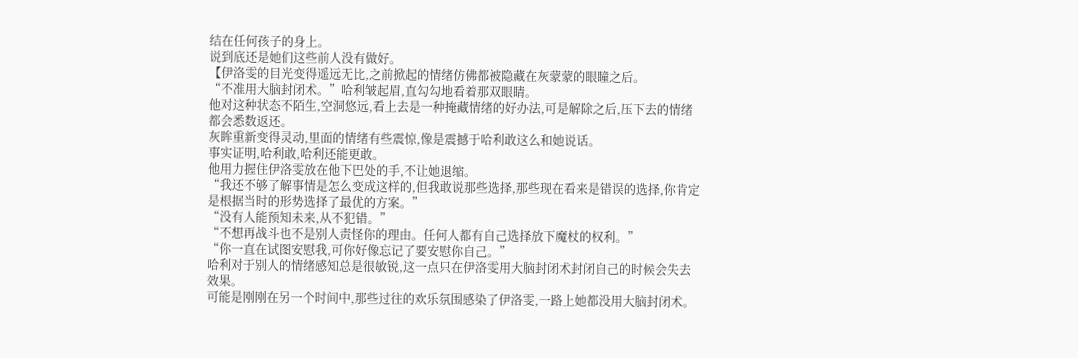结在任何孩子的身上。
说到底还是她们这些前人没有做好。
【伊洛雯的目光变得遥远无比,之前掀起的情绪仿佛都被隐藏在灰蒙蒙的眼瞳之后。
“不准用大脑封闭术。”哈利皱起眉,直勾勾地看着那双眼睛。
他对这种状态不陌生,空洞悠远,看上去是一种掩藏情绪的好办法,可是解除之后,压下去的情绪都会悉数返还。
灰眸重新变得灵动,里面的情绪有些震惊,像是震撼于哈利敢这么和她说话。
事实证明,哈利敢,哈利还能更敢。
他用力握住伊洛雯放在他下巴处的手,不让她退缩。
“我还不够了解事情是怎么变成这样的,但我敢说那些选择,那些现在看来是错误的选择,你肯定是根据当时的形势选择了最优的方案。”
“没有人能预知未来,从不犯错。”
“不想再战斗也不是别人责怪你的理由。任何人都有自己选择放下魔杖的权利。”
“你一直在试图安慰我,可你好像忘记了要安慰你自己。”
哈利对于别人的情绪感知总是很敏锐,这一点只在伊洛雯用大脑封闭术封闭自己的时候会失去效果。
可能是刚刚在另一个时间中,那些过往的欢乐氛围感染了伊洛雯,一路上她都没用大脑封闭术。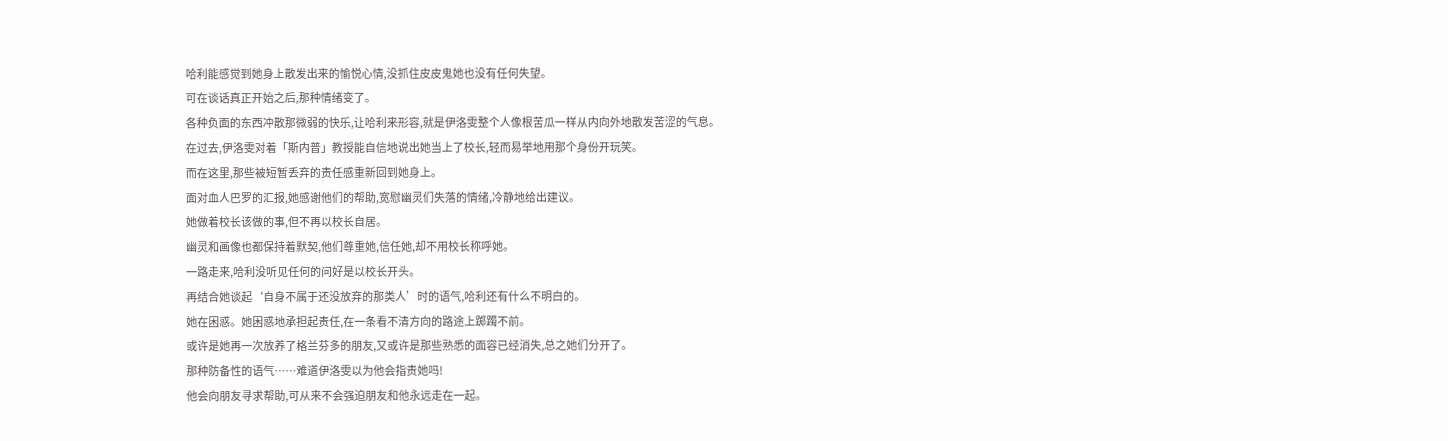哈利能感觉到她身上散发出来的愉悦心情,没抓住皮皮鬼她也没有任何失望。
可在谈话真正开始之后,那种情绪变了。
各种负面的东西冲散那微弱的快乐,让哈利来形容,就是伊洛雯整个人像根苦瓜一样从内向外地散发苦涩的气息。
在过去,伊洛雯对着「斯内普」教授能自信地说出她当上了校长,轻而易举地用那个身份开玩笑。
而在这里,那些被短暂丢弃的责任感重新回到她身上。
面对血人巴罗的汇报,她感谢他们的帮助,宽慰幽灵们失落的情绪,冷静地给出建议。
她做着校长该做的事,但不再以校长自居。
幽灵和画像也都保持着默契,他们尊重她,信任她,却不用校长称呼她。
一路走来,哈利没听见任何的问好是以校长开头。
再结合她谈起‘自身不属于还没放弃的那类人’时的语气,哈利还有什么不明白的。
她在困惑。她困惑地承担起责任,在一条看不清方向的路途上踯躅不前。
或许是她再一次放养了格兰芬多的朋友,又或许是那些熟悉的面容已经消失,总之她们分开了。
那种防备性的语气……难道伊洛雯以为他会指责她吗!
他会向朋友寻求帮助,可从来不会强迫朋友和他永远走在一起。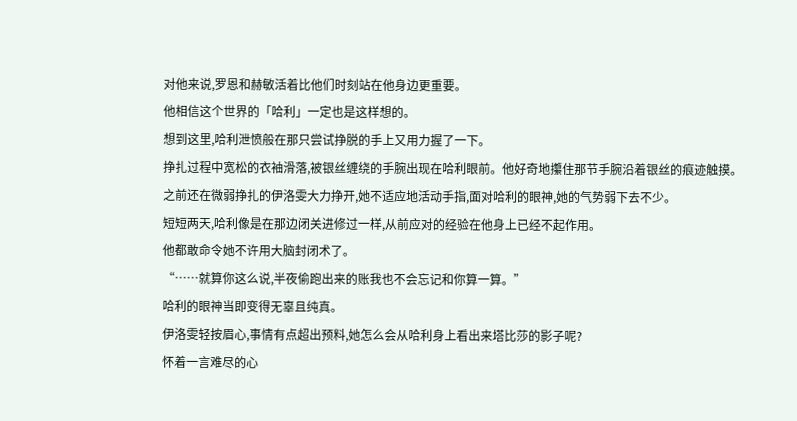对他来说,罗恩和赫敏活着比他们时刻站在他身边更重要。
他相信这个世界的「哈利」一定也是这样想的。
想到这里,哈利泄愤般在那只尝试挣脱的手上又用力握了一下。
挣扎过程中宽松的衣袖滑落,被银丝缠绕的手腕出现在哈利眼前。他好奇地攥住那节手腕沿着银丝的痕迹触摸。
之前还在微弱挣扎的伊洛雯大力挣开,她不适应地活动手指,面对哈利的眼神,她的气势弱下去不少。
短短两天,哈利像是在那边闭关进修过一样,从前应对的经验在他身上已经不起作用。
他都敢命令她不许用大脑封闭术了。
“……就算你这么说,半夜偷跑出来的账我也不会忘记和你算一算。”
哈利的眼神当即变得无辜且纯真。
伊洛雯轻按眉心,事情有点超出预料,她怎么会从哈利身上看出来塔比莎的影子呢?
怀着一言难尽的心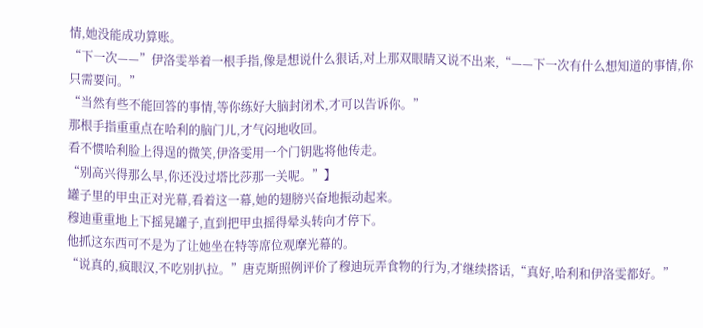情,她没能成功算账。
“下一次——”伊洛雯举着一根手指,像是想说什么狠话,对上那双眼睛又说不出来,“——下一次有什么想知道的事情,你只需要问。”
“当然有些不能回答的事情,等你练好大脑封闭术,才可以告诉你。”
那根手指重重点在哈利的脑门儿,才气闷地收回。
看不惯哈利脸上得逞的微笑,伊洛雯用一个门钥匙将他传走。
“别高兴得那么早,你还没过塔比莎那一关呢。”】
罐子里的甲虫正对光幕,看着这一幕,她的翅膀兴奋地振动起来。
穆迪重重地上下摇晃罐子,直到把甲虫摇得晕头转向才停下。
他抓这东西可不是为了让她坐在特等席位观摩光幕的。
“说真的,疯眼汉,不吃别扒拉。”唐克斯照例评价了穆迪玩弄食物的行为,才继续搭话,“真好,哈利和伊洛雯都好。”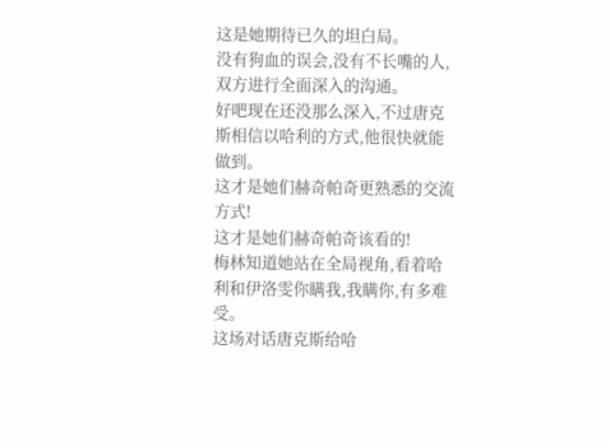这是她期待已久的坦白局。
没有狗血的误会,没有不长嘴的人,双方进行全面深入的沟通。
好吧现在还没那么深入,不过唐克斯相信以哈利的方式,他很快就能做到。
这才是她们赫奇帕奇更熟悉的交流方式!
这才是她们赫奇帕奇该看的!
梅林知道她站在全局视角,看着哈利和伊洛雯你瞒我,我瞒你,有多难受。
这场对话唐克斯给哈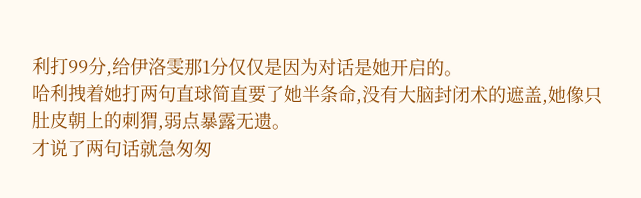利打99分,给伊洛雯那1分仅仅是因为对话是她开启的。
哈利拽着她打两句直球简直要了她半条命,没有大脑封闭术的遮盖,她像只肚皮朝上的刺猬,弱点暴露无遗。
才说了两句话就急匆匆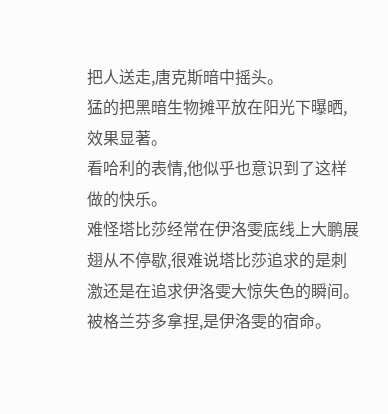把人送走,唐克斯暗中摇头。
猛的把黑暗生物摊平放在阳光下曝晒,效果显著。
看哈利的表情,他似乎也意识到了这样做的快乐。
难怪塔比莎经常在伊洛雯底线上大鹏展翅从不停歇,很难说塔比莎追求的是刺激还是在追求伊洛雯大惊失色的瞬间。
被格兰芬多拿捏,是伊洛雯的宿命。